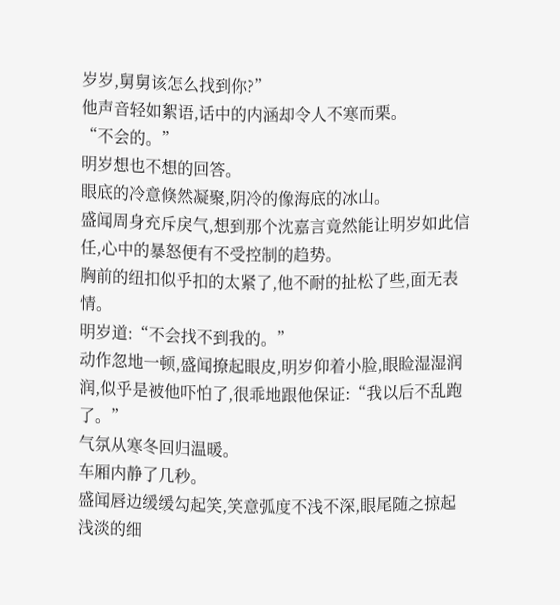岁岁,舅舅该怎么找到你?”
他声音轻如絮语,话中的内涵却令人不寒而栗。
“不会的。”
明岁想也不想的回答。
眼底的冷意倏然凝聚,阴冷的像海底的冰山。
盛闻周身充斥戾气,想到那个沈嘉言竟然能让明岁如此信任,心中的暴怒便有不受控制的趋势。
胸前的纽扣似乎扣的太紧了,他不耐的扯松了些,面无表情。
明岁道:“不会找不到我的。”
动作忽地一顿,盛闻撩起眼皮,明岁仰着小脸,眼睑湿湿润润,似乎是被他吓怕了,很乖地跟他保证:“我以后不乱跑了。”
气氛从寒冬回归温暖。
车厢内静了几秒。
盛闻唇边缓缓勾起笑,笑意弧度不浅不深,眼尾随之掠起浅淡的细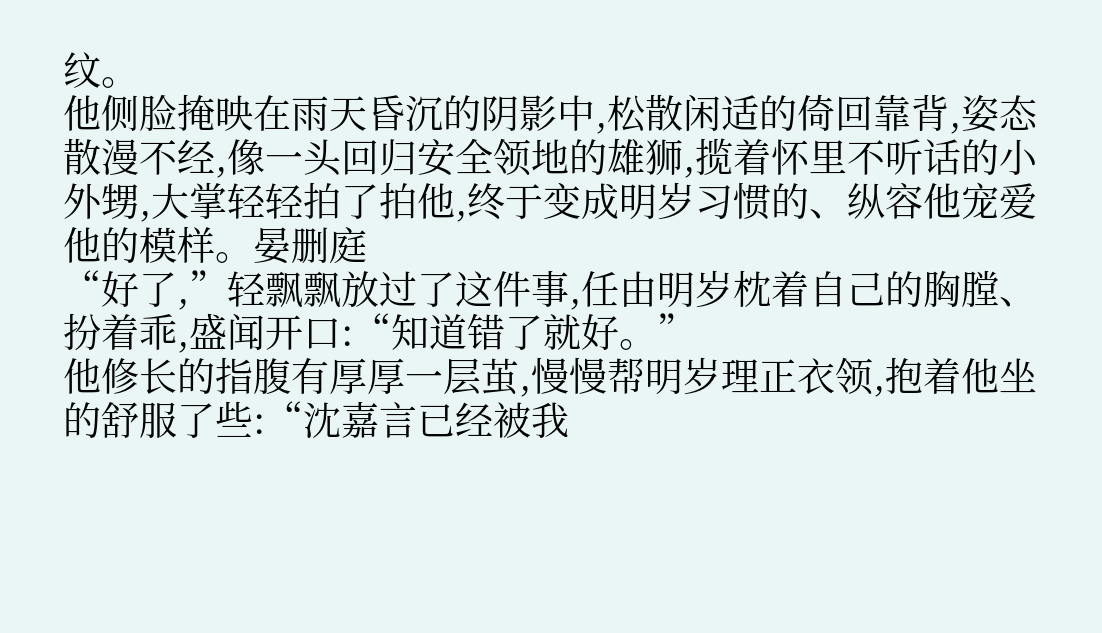纹。
他侧脸掩映在雨天昏沉的阴影中,松散闲适的倚回靠背,姿态散漫不经,像一头回归安全领地的雄狮,揽着怀里不听话的小外甥,大掌轻轻拍了拍他,终于变成明岁习惯的、纵容他宠爱他的模样。晏删庭
“好了,”轻飘飘放过了这件事,任由明岁枕着自己的胸膛、扮着乖,盛闻开口:“知道错了就好。”
他修长的指腹有厚厚一层茧,慢慢帮明岁理正衣领,抱着他坐的舒服了些:“沈嘉言已经被我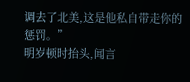调去了北美,这是他私自带走你的惩罚。”
明岁顿时抬头,闻言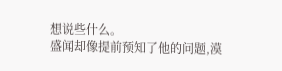想说些什么。
盛闻却像提前预知了他的问题,漠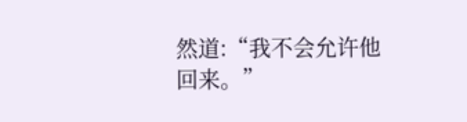然道:“我不会允许他回来。”